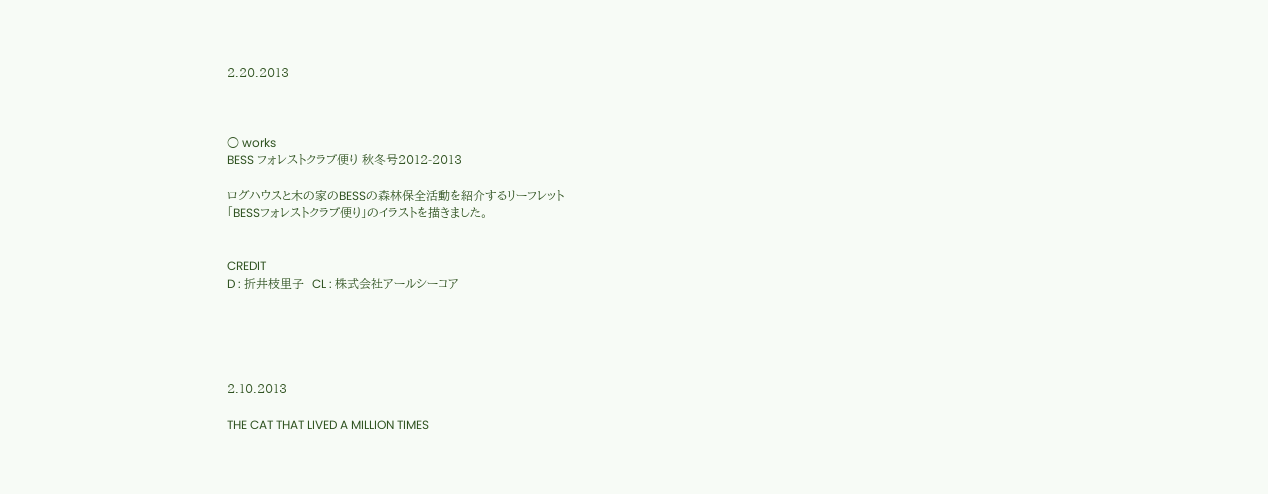2.20.2013



○ works
BESS フォレストクラブ便り 秋冬号2012-2013

ログハウスと木の家のBESSの森林保全活動を紹介するリーフレット
「BESSフォレストクラブ便り」のイラストを描きました。


CREDIT
D : 折井枝里子  CL : 株式会社アールシーコア





2.10.2013

THE CAT THAT LIVED A MILLION TIMES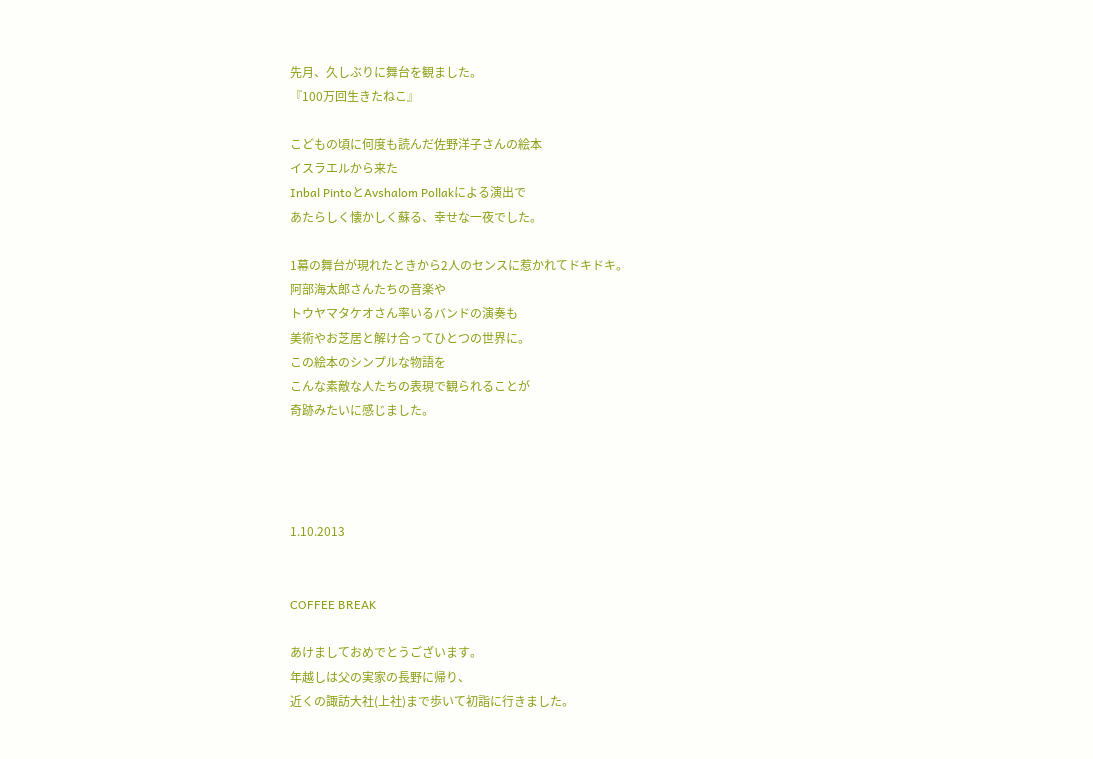先月、久しぶりに舞台を観ました。
『100万回生きたねこ』

こどもの頃に何度も読んだ佐野洋子さんの絵本
イスラエルから来た
Inbal PintoとAvshalom Pollakによる演出で
あたらしく懐かしく蘇る、幸せな一夜でした。

1幕の舞台が現れたときから2人のセンスに惹かれてドキドキ。
阿部海太郎さんたちの音楽や
トウヤマタケオさん率いるバンドの演奏も
美術やお芝居と解け合ってひとつの世界に。
この絵本のシンプルな物語を
こんな素敵な人たちの表現で観られることが
奇跡みたいに感じました。




1.10.2013


COFFEE BREAK

あけましておめでとうございます。
年越しは父の実家の長野に帰り、
近くの諏訪大社(上社)まで歩いて初詣に行きました。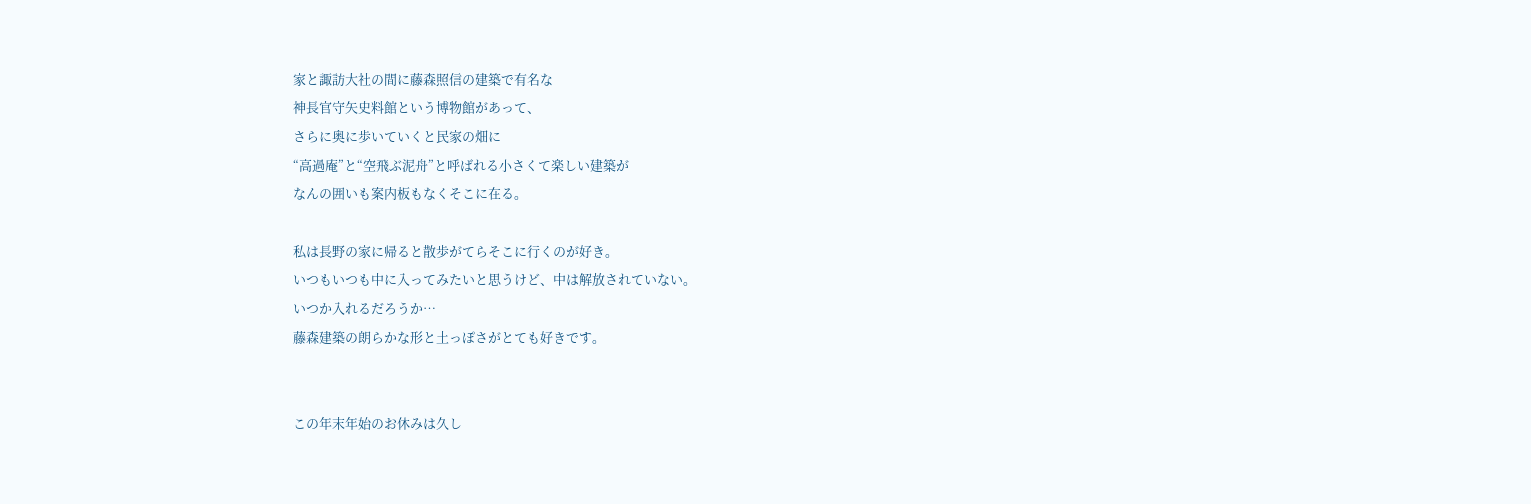家と諏訪大社の間に藤森照信の建築で有名な
神長官守矢史料館という博物館があって、
さらに奥に歩いていくと民家の畑に
“高過庵”と“空飛ぶ泥舟”と呼ばれる小さくて楽しい建築が
なんの囲いも案内板もなくそこに在る。

私は長野の家に帰ると散歩がてらそこに行くのが好き。
いつもいつも中に入ってみたいと思うけど、中は解放されていない。
いつか入れるだろうか…
藤森建築の朗らかな形と土っぽさがとても好きです。


この年末年始のお休みは久し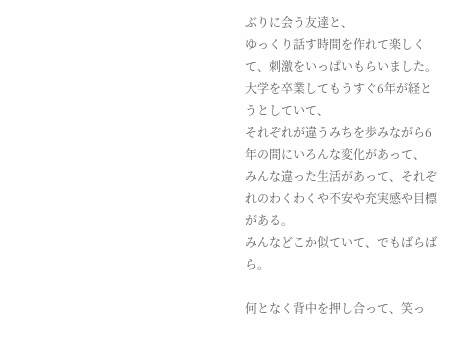ぶりに会う友達と、
ゆっくり話す時間を作れて楽しくて、刺激をいっぱいもらいました。
大学を卒業してもうすぐ6年が経とうとしていて、
それぞれが違うみちを歩みながら6年の間にいろんな変化があって、
みんな違った生活があって、それぞれのわくわくや不安や充実感や目標がある。
みんなどこか似ていて、でもばらばら。

何となく背中を押し合って、笑っ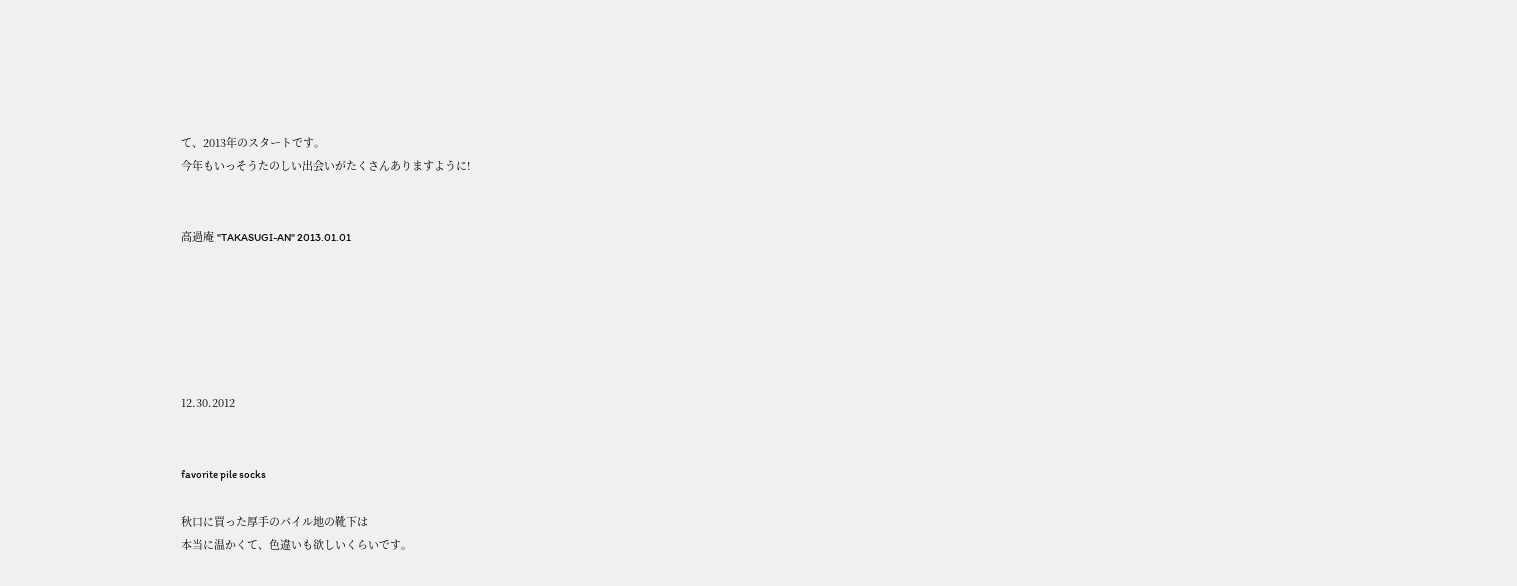て、2013年のスタートです。
今年もいっそうたのしい出会いがたくさんありますように!


高過庵 "TAKASUGI-AN" 2013.01.01






12.30.2012


favorite pile socks

秋口に買った厚手のパイル地の靴下は
本当に温かくて、色違いも欲しいくらいです。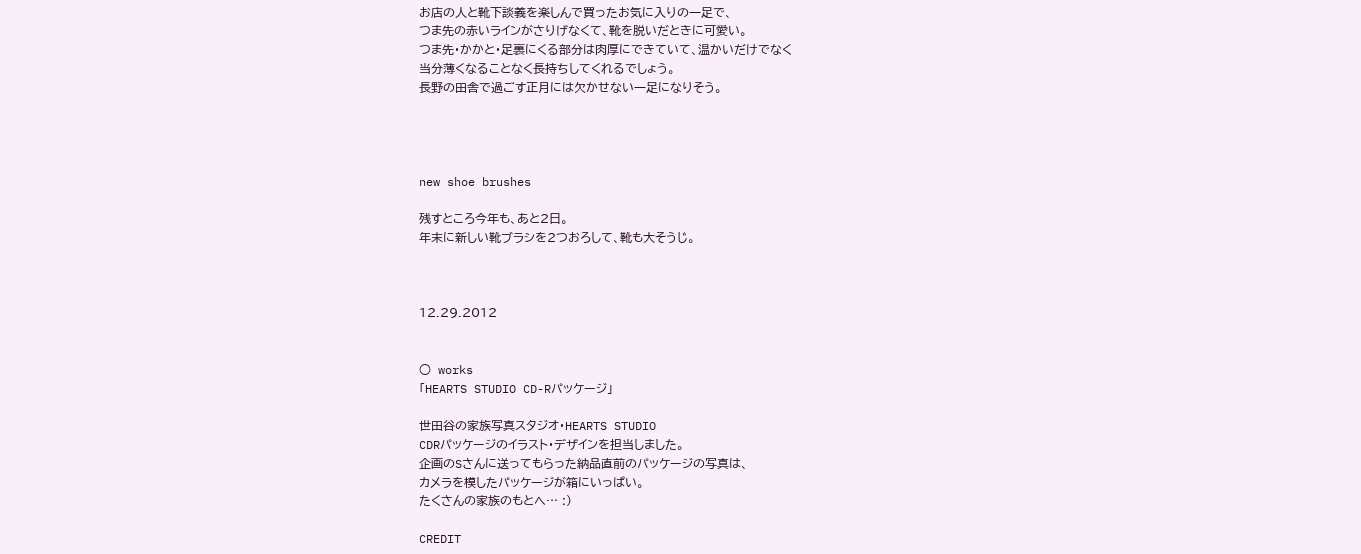お店の人と靴下談義を楽しんで買ったお気に入りの一足で、
つま先の赤いラインがさりげなくて、靴を脱いだときに可愛い。
つま先・かかと・足裏にくる部分は肉厚にできていて、温かいだけでなく
当分薄くなることなく長持ちしてくれるでしょう。
長野の田舎で過ごす正月には欠かせない一足になりそう。




new shoe brushes

残すところ今年も、あと2日。
年末に新しい靴ブラシを2つおろして、靴も大そうじ。



12.29.2012


○ works
「HEARTS STUDIO CD-Rパッケージ」

世田谷の家族写真スタジオ・HEARTS STUDIO
CDRパッケージのイラスト・デザインを担当しました。
企画のSさんに送ってもらった納品直前のパッケージの写真は、
カメラを模したパッケージが箱にいっぱい。
たくさんの家族のもとへ… :)

CREDIT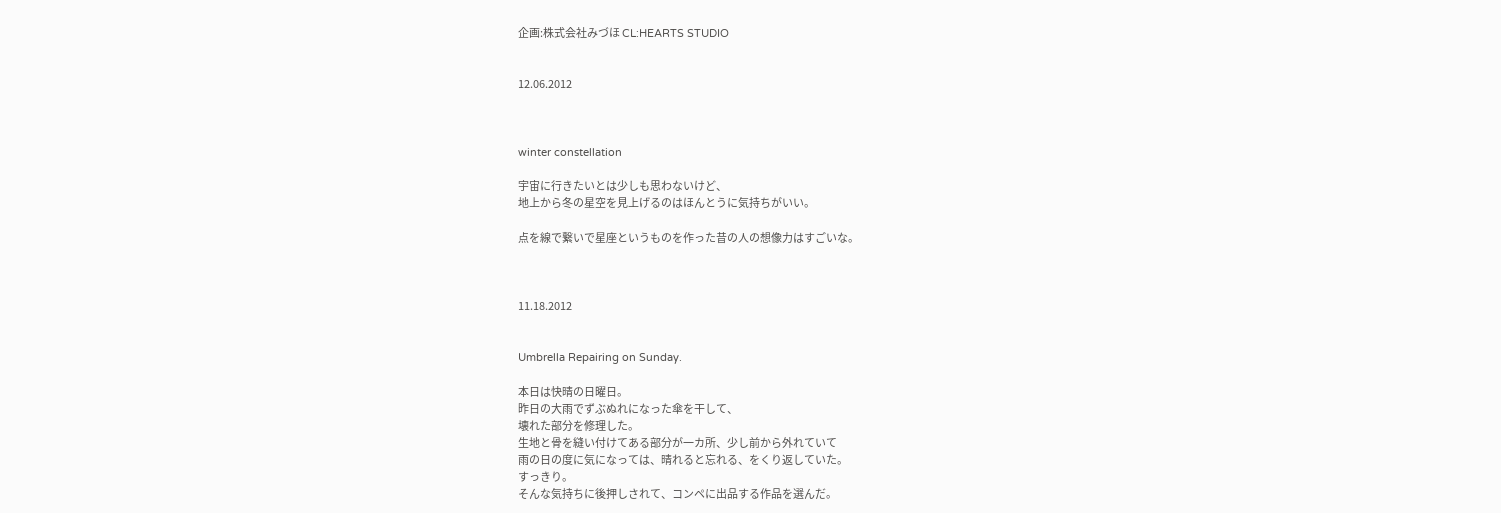企画:株式会社みづほ CL:HEARTS STUDIO


12.06.2012



winter constellation

宇宙に行きたいとは少しも思わないけど、
地上から冬の星空を見上げるのはほんとうに気持ちがいい。

点を線で繋いで星座というものを作った昔の人の想像力はすごいな。



11.18.2012


Umbrella Repairing on Sunday.

本日は快晴の日曜日。
昨日の大雨でずぶぬれになった傘を干して、
壊れた部分を修理した。
生地と骨を縫い付けてある部分が一カ所、少し前から外れていて
雨の日の度に気になっては、晴れると忘れる、をくり返していた。
すっきり。
そんな気持ちに後押しされて、コンペに出品する作品を選んだ。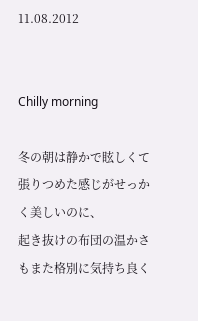11.08.2012


Chilly morning

冬の朝は静かで眩しくて張りつめた感じがせっかく美しいのに、
起き抜けの布団の温かさもまた格別に気持ち良く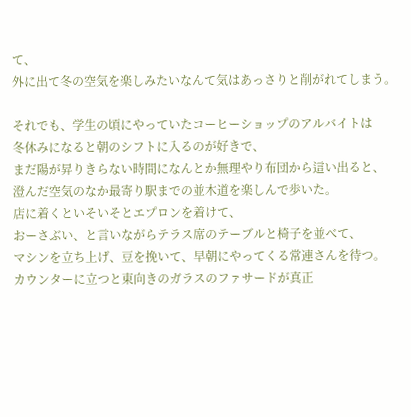て、
外に出て冬の空気を楽しみたいなんて気はあっさりと削がれてしまう。

それでも、学生の頃にやっていたコーヒーショップのアルバイトは
冬休みになると朝のシフトに入るのが好きで、
まだ陽が昇りきらない時間になんとか無理やり布団から這い出ると、
澄んだ空気のなか最寄り駅までの並木道を楽しんで歩いた。
店に着くといそいそとエプロンを着けて、
おーさぶい、と言いながらテラス席のテーブルと椅子を並べて、
マシンを立ち上げ、豆を挽いて、早朝にやってくる常連さんを待つ。
カウンターに立つと東向きのガラスのファサードが真正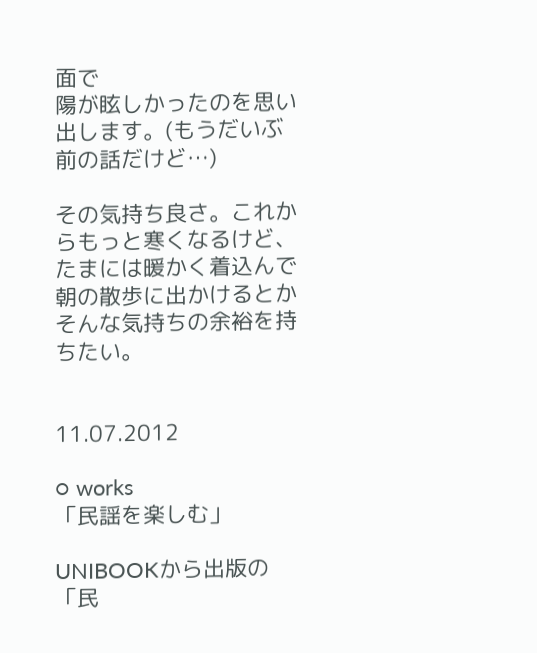面で
陽が眩しかったのを思い出します。(もうだいぶ前の話だけど…)

その気持ち良さ。これからもっと寒くなるけど、
たまには暖かく着込んで朝の散歩に出かけるとか
そんな気持ちの余裕を持ちたい。


11.07.2012

○ works
「民謡を楽しむ」

UNIBOOKから出版の「民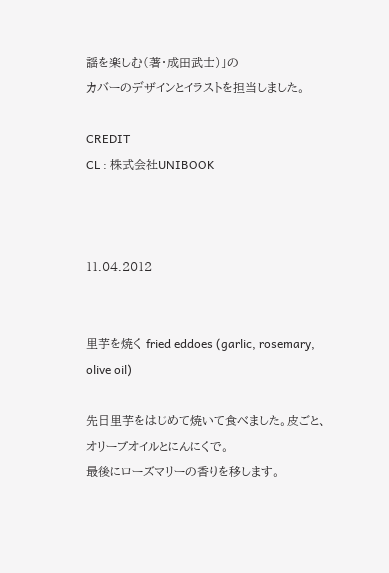謡を楽しむ(著・成田武士)」の
カバーのデザインとイラストを担当しました。

CREDIT
CL : 株式会社UNIBOOK



11.04.2012


里芋を焼く fried eddoes (garlic, rosemary, olive oil)

先日里芋をはじめて焼いて食べました。皮ごと、オリーブオイルとにんにくで。
最後にローズマリーの香りを移します。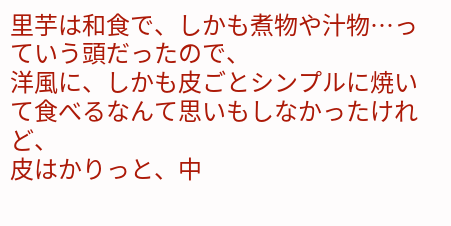里芋は和食で、しかも煮物や汁物…っていう頭だったので、
洋風に、しかも皮ごとシンプルに焼いて食べるなんて思いもしなかったけれど、
皮はかりっと、中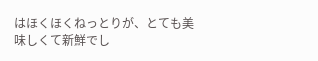はほくほくねっとりが、とても美味しくて新鮮でし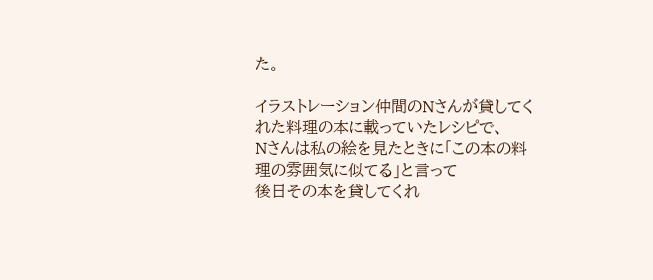た。

イラストレーション仲間のNさんが貸してくれた料理の本に載っていたレシピで、
Nさんは私の絵を見たときに「この本の料理の雰囲気に似てる」と言って
後日その本を貸してくれ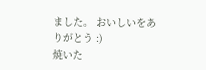ました。 おいしいをありがとう :)
焼いた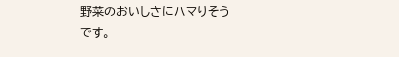野菜のおいしさにハマりそうです。